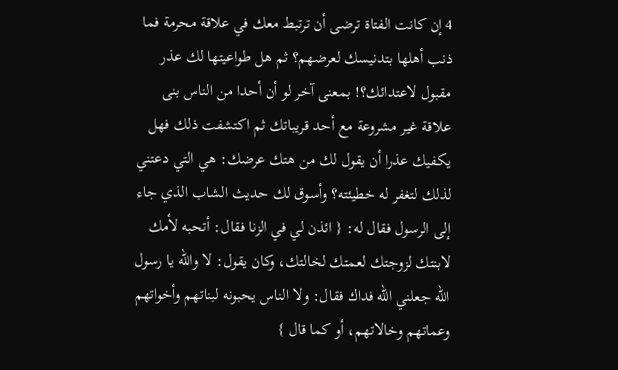4 إن كانت الفتاة ترضى أن ترتبط معك في علاقة محرمة فما ذنب أهلها بتدنيسك لعرضهم؟ ثم هل طواعيتها لك عذر مقبول لاعتدائك؟! بمعنى آخر لو أن أحدا من الناس بنى علاقة غير مشروعة مع أحد قريباتك ثم اكتشفت ذلك فهل يكفيك عذرا أن يقول لك من هتك عرضك: هي التي دعتني لذلك لتغفر له خطيئته؟ وأسوق لك حديث الشاب الذي جاء إلى الرسول فقال له: { ائذن لي في الزنا فقال: أتحبه لأمك لابنتك لزوجتك لعمتك لخالتك، وكان يقول: لا والله يا رسول الله جعلني الله فداك فقال: ولا الناس يحبونه لبناتهم وأخواتهم وعماتهم وخالاتهم، أو كما قال }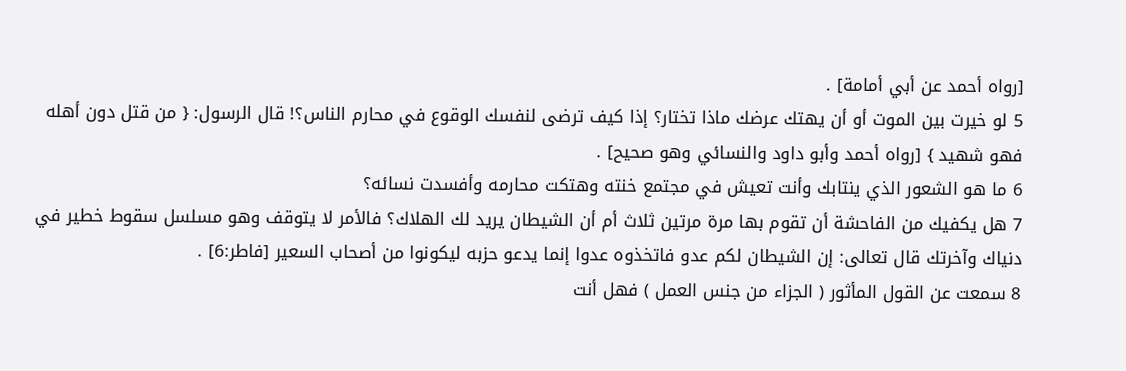[رواه أحمد عن أبي أمامة] .
5 لو خيرت بين الموت أو أن يهتك عرضك ماذا تختار؟ إذا كيف ترضى لنفسك الوقوع في محارم الناس؟! قال الرسول: { من قتل دون أهله فهو شهيد } [رواه أحمد وأبو داود والنسائي وهو صحيح] .
6 ما هو الشعور الذي ينتابك وأنت تعيش في مجتمع خنته وهتكت محارمه وأفسدت نسائه؟
7 هل يكفيك من الفاحشة أن تقوم بها مرة مرتين ثلاث أم أن الشيطان يريد لك الهلاك؟ فالأمر لا يتوقف وهو مسلسل سقوط خطير في دنياك وآخرتك قال تعالى: إن الشيطان لكم عدو فاتخذوه عدوا إنما يدعو حزبه ليكونوا من أصحاب السعير [فاطر:6] .
8 سمعت عن القول المأثور ( الجزاء من جنس العمل ) فهل أنت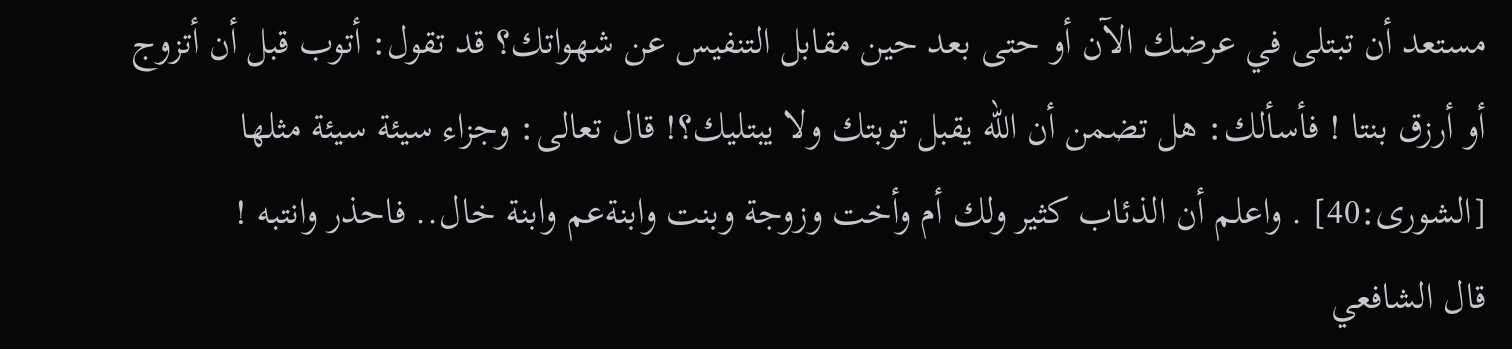مستعد أن تبتلى في عرضك الآن أو حتى بعد حين مقابل التنفيس عن شهواتك؟ قد تقول: أتوب قبل أن أتزوج أو أرزق بنتا ! فأسألك: هل تضمن أن الله يقبل توبتك ولا يبتليك؟! قال تعالى: وجزاء سيئة سيئة مثلها [الشورى:40] . واعلم أن الذئاب كثير ولك أم وأخت وزوجة وبنت وابنةعم وابنة خال.. فاحذر وانتبه !
قال الشافعي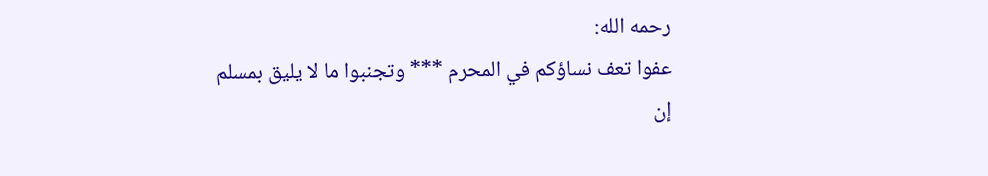رحمه الله:
عفوا تعف نساؤكم في المحرم *** وتجنبوا ما لا يليق بمسلم
إن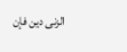الزنى دين فإن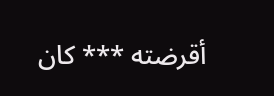أقرضته *** كان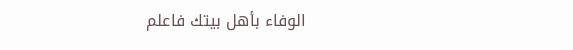الوفاء بأهل بيتك فاعلم